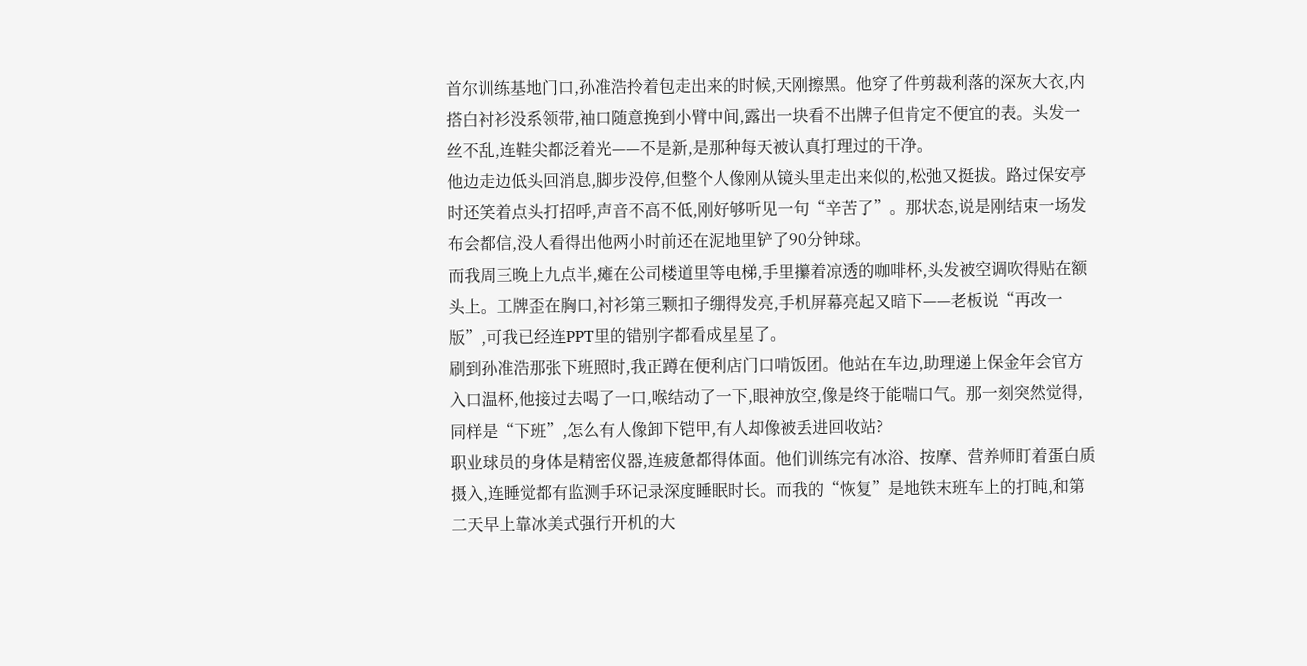首尔训练基地门口,孙准浩拎着包走出来的时候,天刚擦黑。他穿了件剪裁利落的深灰大衣,内搭白衬衫没系领带,袖口随意挽到小臂中间,露出一块看不出牌子但肯定不便宜的表。头发一丝不乱,连鞋尖都泛着光——不是新,是那种每天被认真打理过的干净。
他边走边低头回消息,脚步没停,但整个人像刚从镜头里走出来似的,松弛又挺拔。路过保安亭时还笑着点头打招呼,声音不高不低,刚好够听见一句“辛苦了”。那状态,说是刚结束一场发布会都信,没人看得出他两小时前还在泥地里铲了90分钟球。
而我周三晚上九点半,瘫在公司楼道里等电梯,手里攥着凉透的咖啡杯,头发被空调吹得贴在额头上。工牌歪在胸口,衬衫第三颗扣子绷得发亮,手机屏幕亮起又暗下——老板说“再改一版”,可我已经连PPT里的错别字都看成星星了。
刷到孙准浩那张下班照时,我正蹲在便利店门口啃饭团。他站在车边,助理递上保金年会官方入口温杯,他接过去喝了一口,喉结动了一下,眼神放空,像是终于能喘口气。那一刻突然觉得,同样是“下班”,怎么有人像卸下铠甲,有人却像被丢进回收站?
职业球员的身体是精密仪器,连疲惫都得体面。他们训练完有冰浴、按摩、营养师盯着蛋白质摄入,连睡觉都有监测手环记录深度睡眠时长。而我的“恢复”是地铁末班车上的打盹,和第二天早上靠冰美式强行开机的大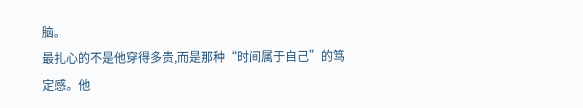脑。
最扎心的不是他穿得多贵,而是那种“时间属于自己”的笃定感。他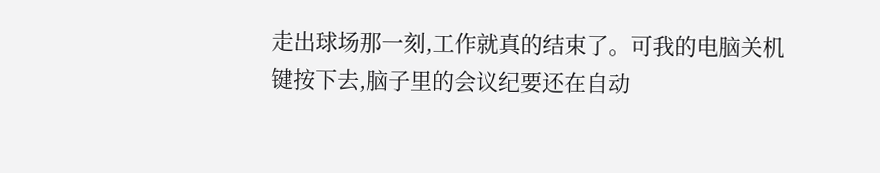走出球场那一刻,工作就真的结束了。可我的电脑关机键按下去,脑子里的会议纪要还在自动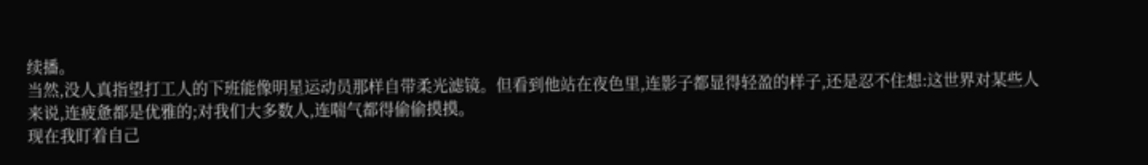续播。
当然,没人真指望打工人的下班能像明星运动员那样自带柔光滤镜。但看到他站在夜色里,连影子都显得轻盈的样子,还是忍不住想:这世界对某些人来说,连疲惫都是优雅的;对我们大多数人,连喘气都得偷偷摸摸。
现在我盯着自己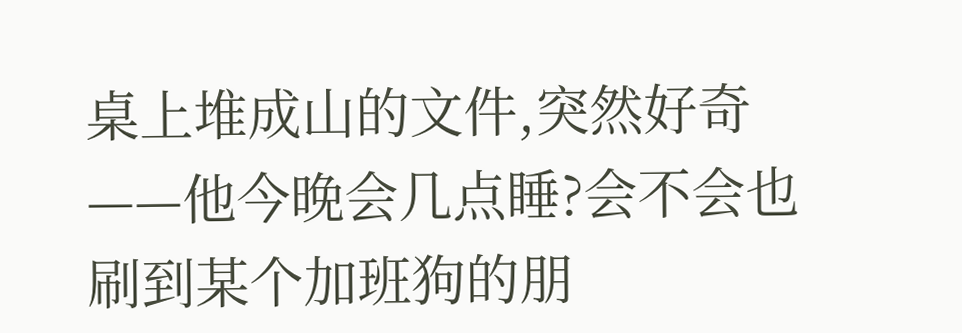桌上堆成山的文件,突然好奇——他今晚会几点睡?会不会也刷到某个加班狗的朋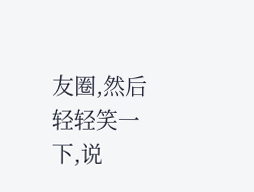友圈,然后轻轻笑一下,说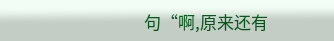句“啊,原来还有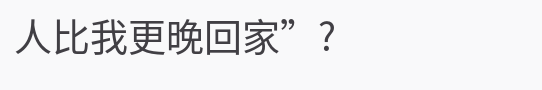人比我更晚回家”?